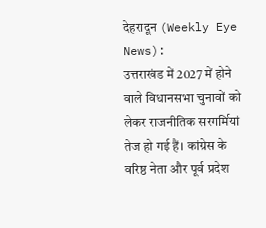देहरादून (Weekly Eye News):
उत्तराखंड में 2027 में होने वाले विधानसभा चुनावों को लेकर राजनीतिक सरगर्मियां तेज हो गई हैं। कांग्रेस के वरिष्ठ नेता और पूर्व प्रदेश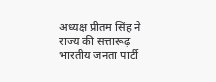अध्यक्ष प्रीतम सिंह ने राज्य की सत्तारूढ़ भारतीय जनता पार्टी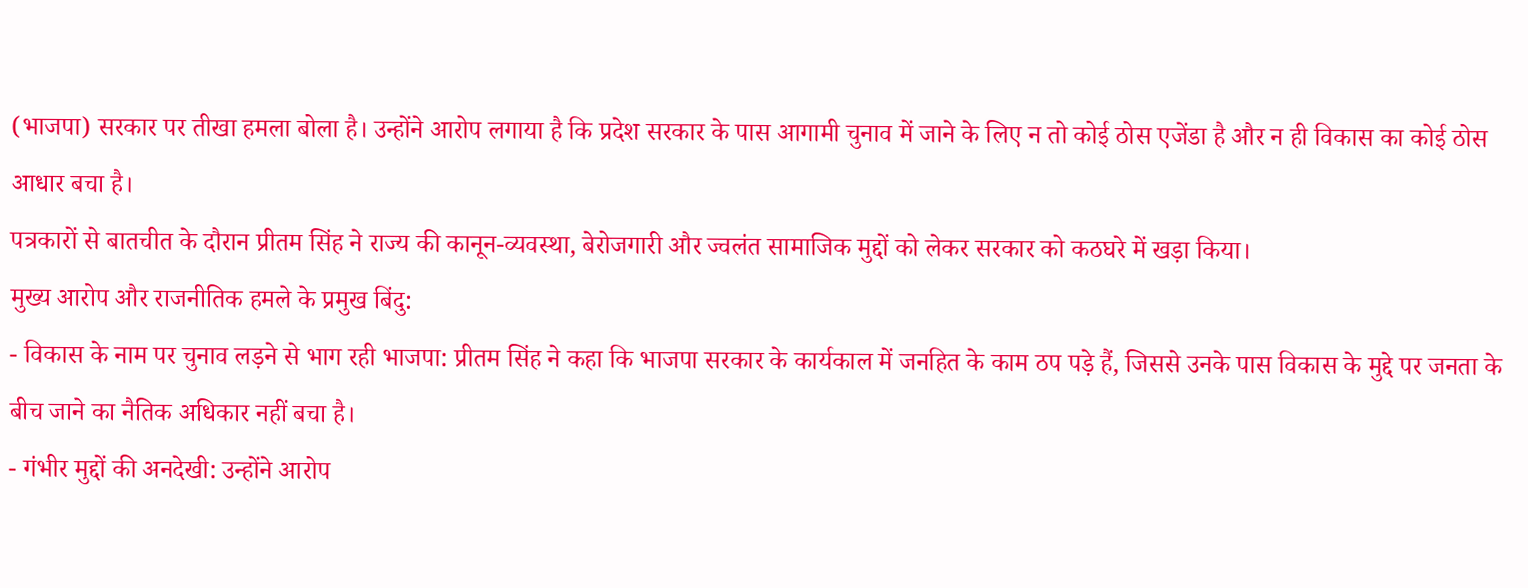(भाजपा) सरकार पर तीखा हमला बोला है। उन्होंने आरोप लगाया है कि प्रदेश सरकार के पास आगामी चुनाव में जाने के लिए न तो कोई ठोस एजेंडा है और न ही विकास का कोई ठोस आधार बचा है।
पत्रकारों से बातचीत के दौरान प्रीतम सिंह ने राज्य की कानून-व्यवस्था, बेरोजगारी और ज्वलंत सामाजिक मुद्दों को लेकर सरकार को कठघरे में खड़ा किया।
मुख्य आरोप और राजनीतिक हमले के प्रमुख बिंदु:
- विकास के नाम पर चुनाव लड़ने से भाग रही भाजपा: प्रीतम सिंह ने कहा कि भाजपा सरकार के कार्यकाल में जनहित के काम ठप पड़े हैं, जिससे उनके पास विकास के मुद्दे पर जनता के बीच जाने का नैतिक अधिकार नहीं बचा है।
- गंभीर मुद्दों की अनदेखी: उन्होंने आरोप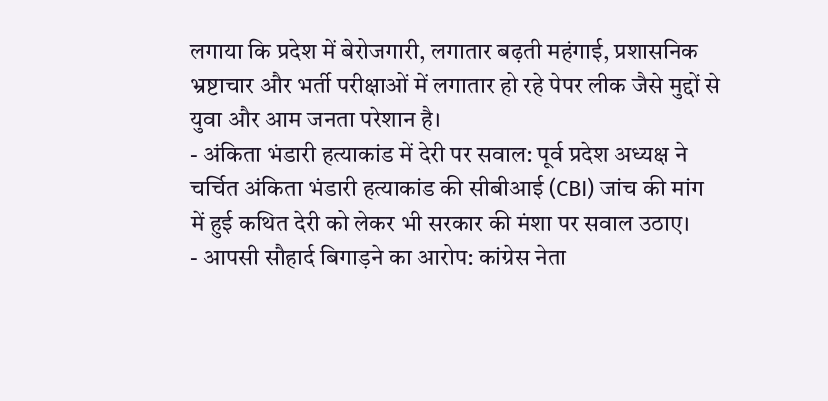लगाया कि प्रदेश में बेरोजगारी, लगातार बढ़ती महंगाई, प्रशासनिक भ्रष्टाचार और भर्ती परीक्षाओं में लगातार हो रहे पेपर लीक जैसे मुद्दों से युवा और आम जनता परेशान है।
- अंकिता भंडारी हत्याकांड में देरी पर सवाल: पूर्व प्रदेश अध्यक्ष ने चर्चित अंकिता भंडारी हत्याकांड की सीबीआई (CBI) जांच की मांग में हुई कथित देरी को लेकर भी सरकार की मंशा पर सवाल उठाए।
- आपसी सौहार्द बिगाड़ने का आरोप: कांग्रेस नेता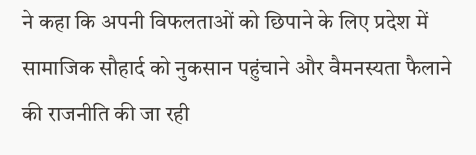ने कहा कि अपनी विफलताओं को छिपाने के लिए प्रदेश में सामाजिक सौहार्द को नुकसान पहुंचाने और वैमनस्यता फैलाने की राजनीति की जा रही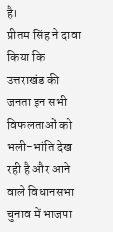है।
प्रीतम सिंह ने दावा किया कि उत्तराखंड की जनता इन सभी विफलताओं को भली-भांति देख रही है और आने वाले विधानसभा चुनाव में भाजपा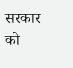सरकार को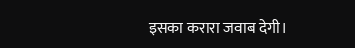इसका करारा जवाब देगी।